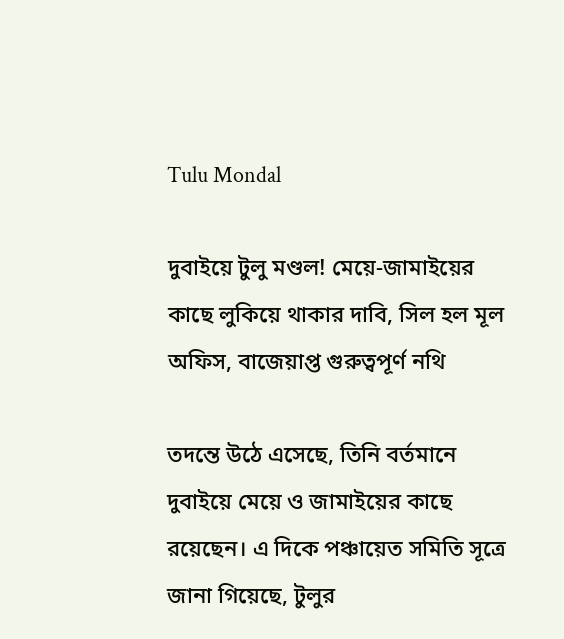Tulu Mondal

দুবাইয়ে টুলু মণ্ডল! মেয়ে-জামাইয়ের কাছে লুকিয়ে থাকার দাবি, সিল হল মূল অফিস, বাজেয়াপ্ত গুরুত্বপূর্ণ নথি

তদন্তে উঠে এসেছে, তিনি বর্তমানে দুবাইয়ে মেয়ে ও জামাইয়ের কাছে রয়েছেন। এ দিকে পঞ্চায়েত সমিতি সূত্রে জানা গিয়েছে, টুলুর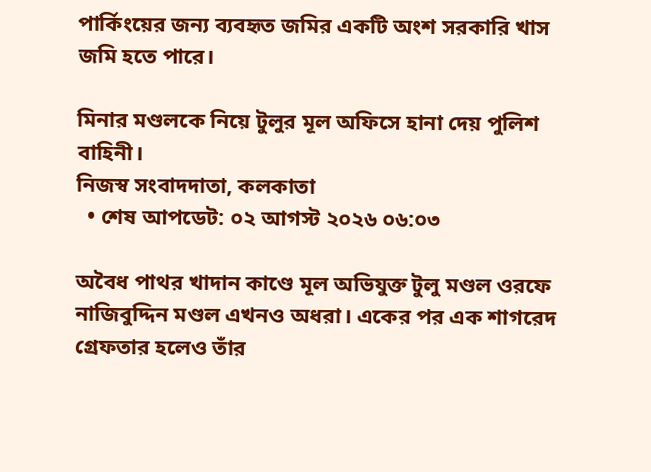পার্কিংয়ের জন্য ব্যবহৃত জমির একটি অংশ সরকারি খাস জমি হতে পারে।

মিনার মণ্ডলকে নিয়ে টুলুর মূল অফিসে হানা দেয় পুলিশ বাহিনী।
নিজস্ব সংবাদদাতা, কলকাতা
  • শেষ আপডেট: ০২ আগস্ট ২০২৬ ০৬:০৩

অবৈধ পাথর খাদান কাণ্ডে মূল অভিযুক্ত টুলু মণ্ডল ওরফে নাজিবুদ্দিন মণ্ডল এখনও অধরা। একের পর এক শাগরেদ গ্রেফতার হলেও তাঁর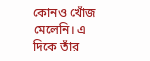কোনও খোঁজ মেলেনি। এ দিকে তাঁর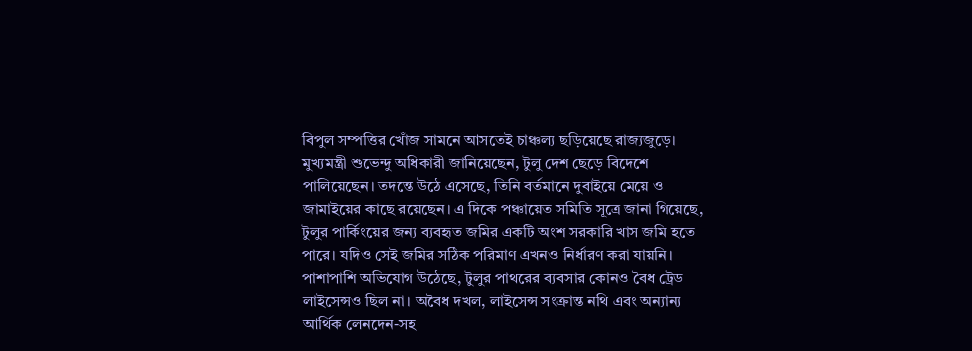বিপুল সম্পত্তির খোঁজ সামনে আসতেই চাঞ্চল্য ছড়িয়েছে রাজ্যজুড়ে। মুখ্যমন্ত্রী শুভেন্দু অধিকারী জানিয়েছেন, টুলু দেশ ছেড়ে বিদেশে পালিয়েছেন। তদন্তে উঠে এসেছে, তিনি বর্তমানে দুবাইয়ে মেয়ে ও জামাইয়ের কাছে রয়েছেন। এ দিকে পঞ্চায়েত সমিতি সূত্রে জানা গিয়েছে, টুলুর পার্কিংয়ের জন্য ব্যবহৃত জমির একটি অংশ সরকারি খাস জমি হতে পারে। যদিও সেই জমির সঠিক পরিমাণ এখনও নির্ধারণ করা যায়নি। পাশাপাশি অভিযোগ উঠেছে, টুলুর পাথরের ব্যবসার কোনও বৈধ ট্রেড লাইসেন্সও ছিল না। অবৈধ দখল, লাইসেন্স সংক্রান্ত নথি এবং অন্যান্য আর্থিক লেনদেন-সহ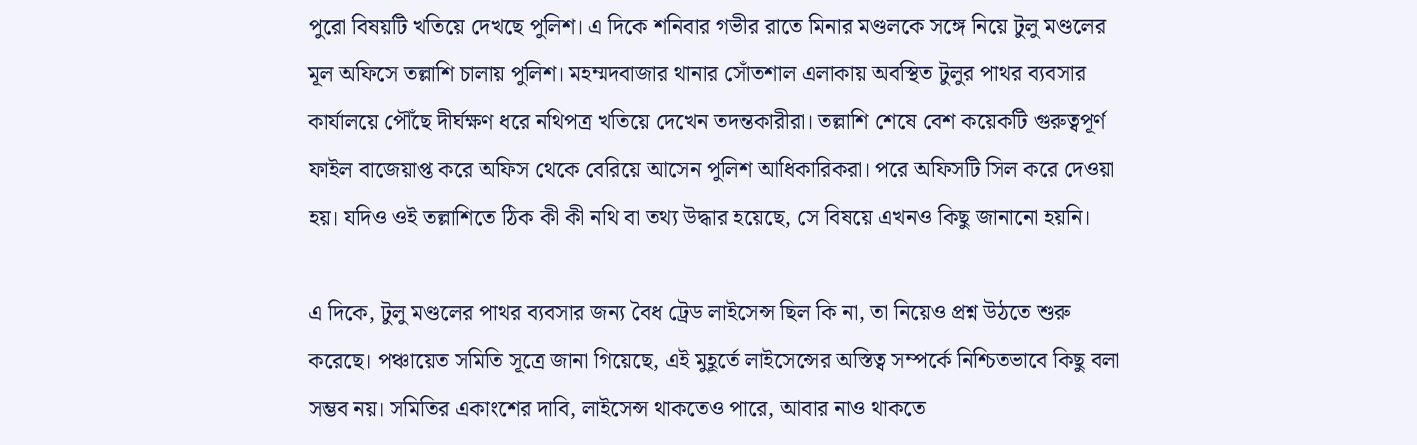পুরো বিষয়টি খতিয়ে দেখছে পুলিশ। এ দিকে শনিবার গভীর রাতে মিনার মণ্ডলকে সঙ্গে নিয়ে টুলু মণ্ডলের মূল অফিসে তল্লাশি চালায় পুলিশ। মহম্মদবাজার থানার সোঁতশাল এলাকায় অবস্থিত টুলুর পাথর ব্যবসার কার্যালয়ে পৌঁছে দীর্ঘক্ষণ ধরে নথিপত্র খতিয়ে দেখেন তদন্তকারীরা। তল্লাশি শেষে বেশ কয়েকটি গুরুত্বপূর্ণ ফাইল বাজেয়াপ্ত করে অফিস থেকে বেরিয়ে আসেন পুলিশ আধিকারিকরা। পরে অফিসটি সিল করে দেওয়া হয়। যদিও ওই তল্লাশিতে ঠিক কী কী নথি বা তথ্য উদ্ধার হয়েছে, সে বিষয়ে এখনও কিছু জানানো হয়নি।

এ দিকে, টুলু মণ্ডলের পাথর ব্যবসার জন্য বৈধ ট্রেড লাইসেন্স ছিল কি না, তা নিয়েও প্রশ্ন উঠতে শুরু করেছে। পঞ্চায়েত সমিতি সূত্রে জানা গিয়েছে, এই মুহূর্তে লাইসেন্সের অস্তিত্ব সম্পর্কে নিশ্চিতভাবে কিছু বলা সম্ভব নয়। সমিতির একাংশের দাবি, লাইসেন্স থাকতেও পারে, আবার নাও থাকতে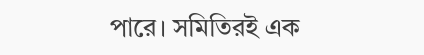পারে। সমিতিরই এক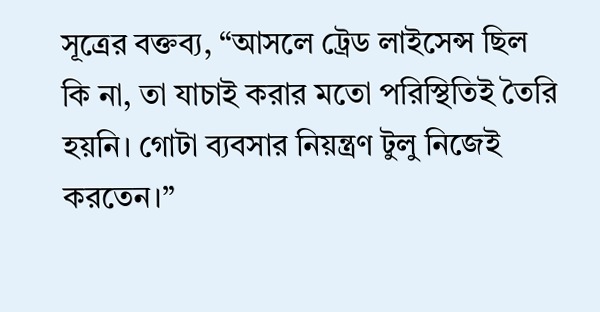সূত্রের বক্তব্য, “আসলে ট্রেড লাইসেন্স ছিল কি না, তা যাচাই করার মতো পরিস্থিতিই তৈরি হয়নি। গোটা ব্যবসার নিয়ন্ত্রণ টুলু নিজেই করতেন।”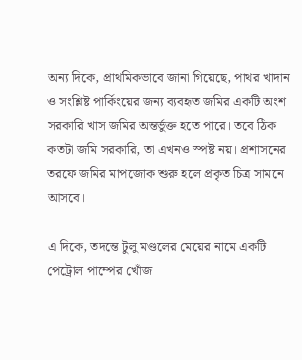অন্য দিকে, প্রাথমিকভাবে জানা গিয়েছে, পাথর খাদান ও সংশ্লিষ্ট পার্কিংয়ের জন্য ব্যবহৃত জমির একটি অংশ সরকারি খাস জমির অন্তর্ভুক্ত হতে পারে। তবে ঠিক কতটা জমি সরকারি, তা এখনও স্পষ্ট নয়। প্রশাসনের তরফে জমির মাপজোক শুরু হলে প্রকৃত চিত্র সামনে আসবে।

এ দিকে, তদন্তে টুলু মণ্ডলের মেয়ের নামে একটি পেট্রোল পাম্পের খোঁজ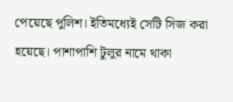পেয়েছে পুলিশ। ইতিমধ্যেই সেটি সিজ করা হয়েছে। পাশাপাশি টুলুর নামে থাকা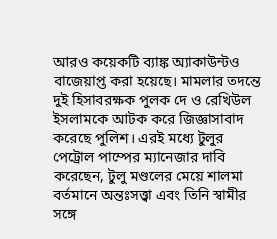আরও কয়েকটি ব্যাঙ্ক অ্যাকাউন্টও বাজেয়াপ্ত করা হয়েছে। মামলার তদন্তে দুই হিসাবরক্ষক পুলক দে ও রেখিউল ইসলামকে আটক করে জিজ্ঞাসাবাদ করেছে পুলিশ। এরই মধ্যে টুলুর পেট্রোল পাম্পের ম্যানেজার দাবি করেছেন, টুলু মণ্ডলের মেয়ে শালমা বর্তমানে অন্তঃসত্ত্বা এবং তিনি স্বামীর সঙ্গে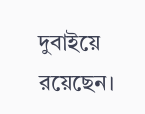দুবাইয়ে রয়েছেন।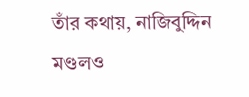তাঁর কথায়, নাজিবুদ্দিন মণ্ডলও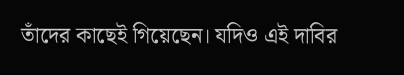তাঁদের কাছেই গিয়েছেন। যদিও এই দাবির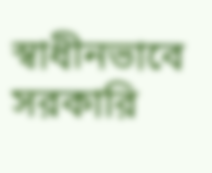স্বাধীনভাবে সরকারি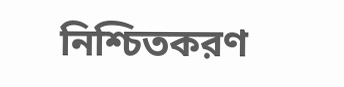নিশ্চিতকরণ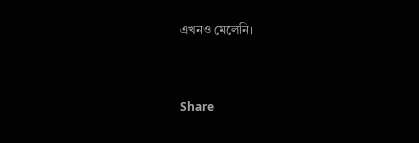এখনও মেলেনি।


Share